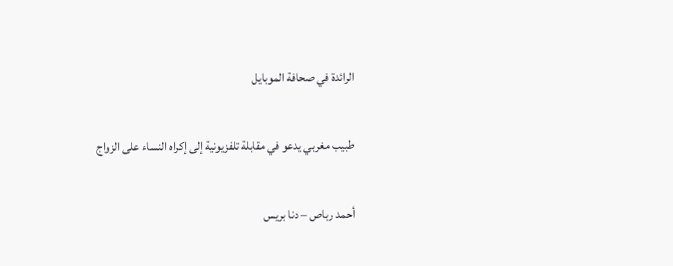الرائدة في صحافة الموبايل

طبيب مغربي يدعو في مقابلة تلفزيونية إلى إكراه النساء على الزواج

أحمد رباص – دنا بريس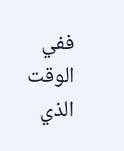ففي الوقت الذي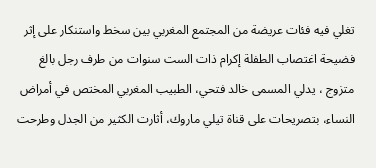تغلي فيه فئات عريضة من المجتمع المغربي بين سخط واستنكار على إثر فضيحة اغتصاب الطفلة إكرام ذات الست سنوات من طرف رجل بالغ متزوج ، يدلي المسمى خالد فتحي، الطبيب المغربي المختص في أمراض النساء، بتصريحات على قناة تيلي ماروك، أثارت الكثير من الجدل وطرحت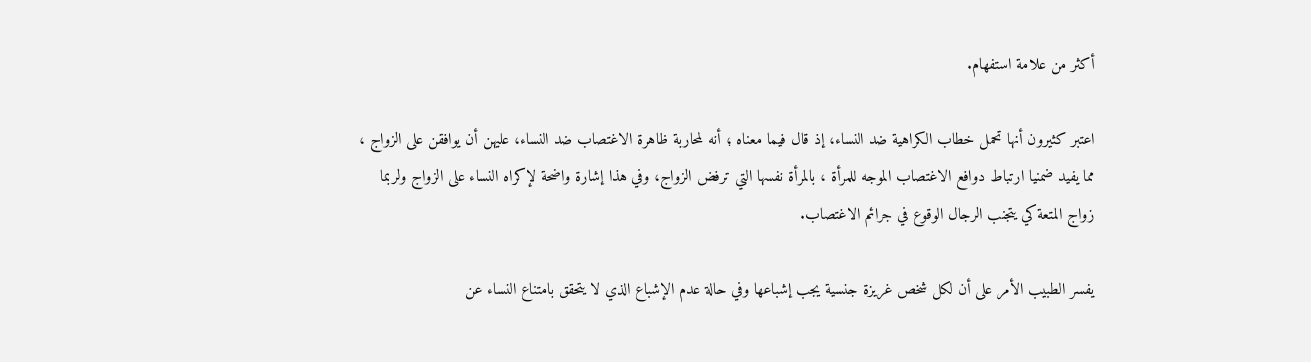أكثر من علامة استفهام.

اعتبر كثيرون أنها تحمل خطاب الكراهية ضد النساء، إذ قال فيما معناه ؛ أنه لمحاربة ظاهرة الاغتصاب ضد النساء، عليهن أن يوافقن على الزواج ، مما يفيد ضمنيا ارتباط دوافع الاغتصاب الموجه للمرأة ، بالمرأة نفسها التي ترفض الزواج، وفي هذا إشارة واضحة لإكراه النساء على الزواج ولربما زواج المتعة كي يتجنب الرجال الوقوع في جرائم الاغتصاب.

يفسر الطبيب الأمر على أن لكل شخص غريزة جنسية يجب إشباعها وفي حالة عدم الإشباع الذي لا يتحقق بامتناع النساء عن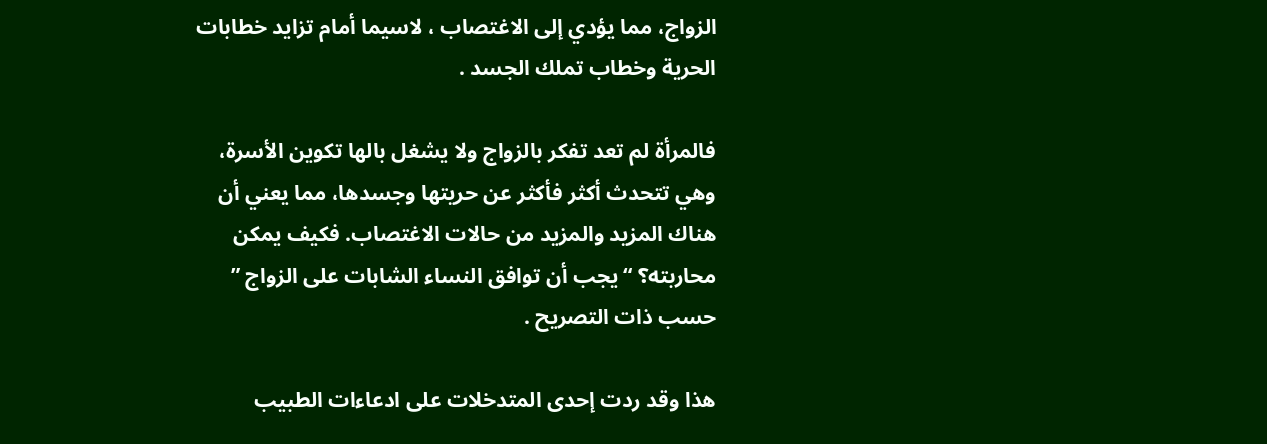الزواج، مما يؤدي إلى الاغتصاب ، لاسيما أمام تزايد خطابات الحرية وخطاب تملك الجسد .

فالمرأة لم تعد تفكر بالزواج ولا يشغل بالها تكوين الأسرة، وهي تتحدث أكثر فأكثر عن حريتها وجسدها، مما يعني أن هناك المزيد والمزيد من حالات الاغتصاب. فكيف يمكن محاربته؟ “يجب أن توافق النساء الشابات على الزواج ” حسب ذات التصريح .

هذا وقد ردت إحدى المتدخلات على ادعاءات الطبيب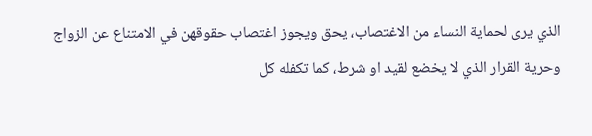الذي يرى لحماية النساء من الاغتصاب، يحق ويجوز اغتصاب حقوقهن في الامتناع عن الزواج وحرية القرار الذي لا يخضع لقيد او شرط، كما تكفله كل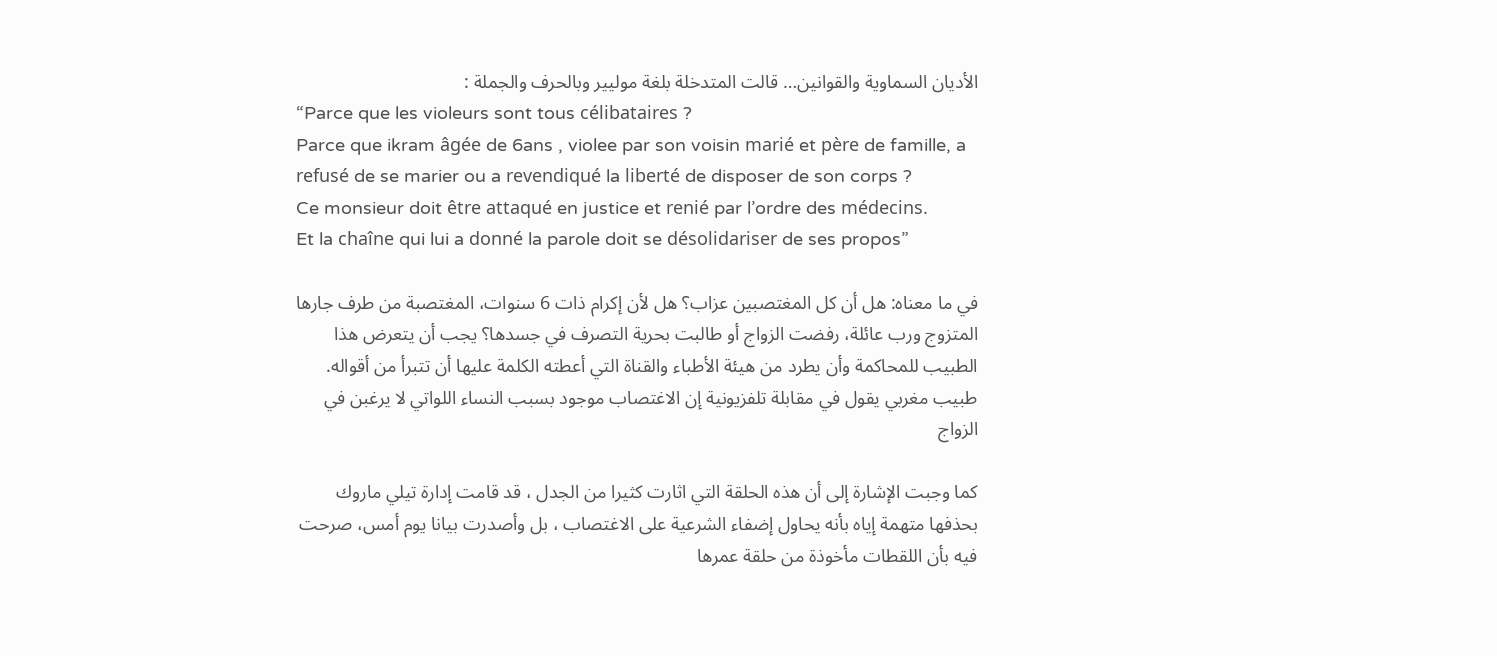الأديان السماوية والقوانين… قالت المتدخلة بلغة موليير وبالحرف والجملة :
“Parce que les violeurs sont tous célibataires ?
Parce que ikram âgée de 6ans , violee par son voisin marié et père de famille, a refusé de se marier ou a revendiqué la liberté de disposer de son corps ?
Ce monsieur doit être attaqué en justice et renié par l’ordre des médecins.
Et la chaîne qui lui a donné la parole doit se désolidariser de ses propos”

في ما معناه: هل أن كل المغتصبين عزاب؟ هل لأن إكرام ذات 6 سنوات، المغتصبة من طرف جارها المتزوج ورب عائلة، رفضت الزواج أو طالبت بحرية التصرف في جسدها؟ يجب أن يتعرض هذا الطبيب للمحاكمة وأن يطرد من هيئة الأطباء والقناة التي أعطته الكلمة عليها أن تتبرأ من أقواله. طبيب مغربي يقول في مقابلة تلفزيونية إن الاغتصاب موجود بسبب النساء اللواتي لا يرغبن في الزواج

كما وجبت الإشارة إلى أن هذه الحلقة التي اثارت كثيرا من الجدل ، قد قامت إدارة تيلي ماروك بحذفها متهمة إياه بأنه يحاول إضفاء الشرعية على الاغتصاب ، بل وأصدرت بيانا يوم أمس، صرحت فيه بأن اللقطات مأخوذة من حلقة عمرها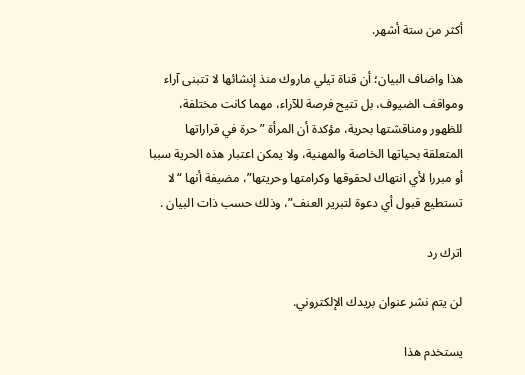أكثر من ستة أشهر.

هذا واضاف البيان؛ أن قناة تيلي ماروك منذ إنشائها لا تتبنى آراء ومواقف الضيوف، بل تتيح فرصة للآراء، مهما كانت مختلفة، للظهور ومناقشتها بحرية، مؤكدة أن المرأة ” حرة في قراراتها المتعلقة بحياتها الخاصة والمهنية، ولا يمكن اعتبار هذه الحرية سببا أو مبررا لأي انتهاك لحقوقها وكرامتها وحريتها”، مضيفة أنها “لا تستطيع قبول أي دعوة لتبرير العنف”، وذلك حسب ذات البيان .

اترك رد

لن يتم نشر عنوان بريدك الإلكتروني.

يستخدم هذا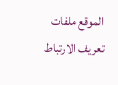الموقع ملفات تعريف الارتباط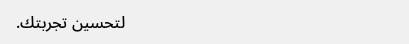لتحسين تجربتك.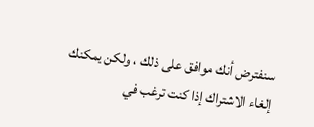سنفترض أنك موافق على ذلك ، ولكن يمكنك إلغاء الاشتراك إذا كنت ترغب في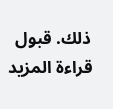ذلك. قبول قراءة المزيد